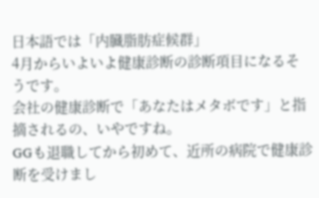日本語では「内臓脂肪症候群」
4月からいよいよ健康診断の診断項目になるそうです。
会社の健康診断で「あなたはメタボです」と指摘されるの、いやですね。
GGも退職してから初めて、近所の病院で健康診断を受けまし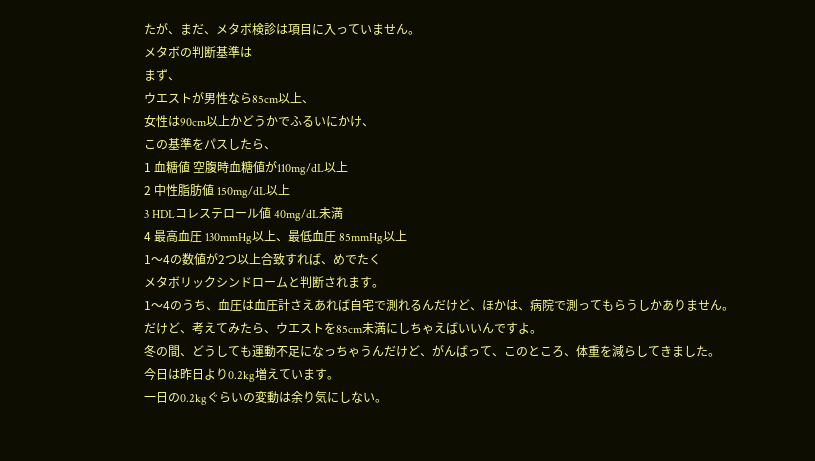たが、まだ、メタボ検診は項目に入っていません。
メタボの判断基準は
まず、
ウエストが男性なら85cm以上、
女性は90cm以上かどうかでふるいにかけ、
この基準をパスしたら、
1 血糖値 空腹時血糖値が110mg/dL以上
2 中性脂肪値 150mg/dL以上
3 HDLコレステロール値 40mg/dL未満
4 最高血圧 130mmHg以上、最低血圧 85mmHg以上
1〜4の数値が2つ以上合致すれば、めでたく
メタボリックシンドロームと判断されます。
1〜4のうち、血圧は血圧計さえあれば自宅で測れるんだけど、ほかは、病院で測ってもらうしかありません。
だけど、考えてみたら、ウエストを85cm未満にしちゃえばいいんですよ。
冬の間、どうしても運動不足になっちゃうんだけど、がんばって、このところ、体重を減らしてきました。
今日は昨日より0.2kg増えています。
一日の0.2kgぐらいの変動は余り気にしない。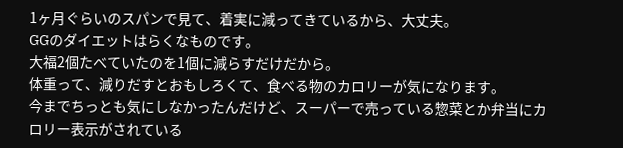1ヶ月ぐらいのスパンで見て、着実に減ってきているから、大丈夫。
GGのダイエットはらくなものです。
大福2個たべていたのを1個に減らすだけだから。
体重って、減りだすとおもしろくて、食べる物のカロリーが気になります。
今までちっとも気にしなかったんだけど、スーパーで売っている惣菜とか弁当にカロリー表示がされている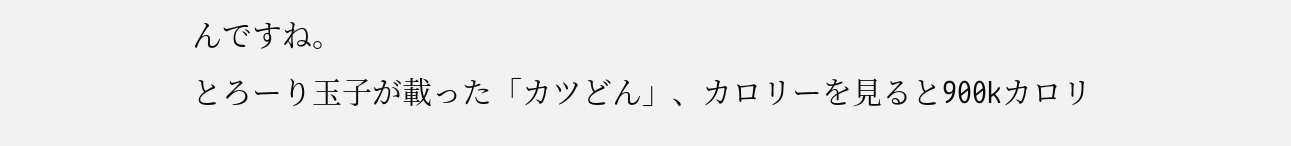んですね。
とろーり玉子が載った「カツどん」、カロリーを見ると900kカロリ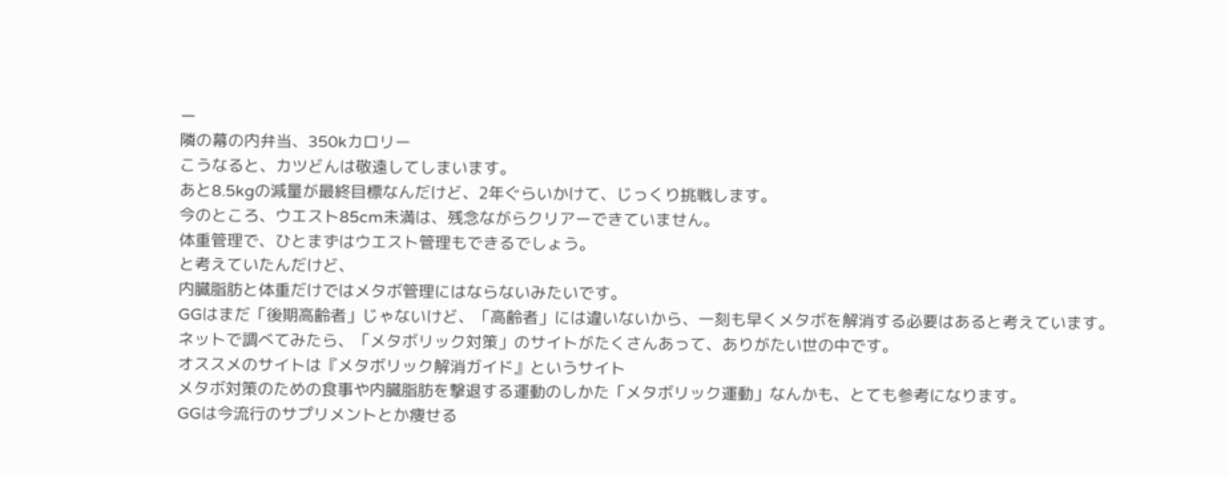ー
隣の幕の内弁当、350kカロリー
こうなると、カツどんは敬遠してしまいます。
あと8.5kgの減量が最終目標なんだけど、2年ぐらいかけて、じっくり挑戦します。
今のところ、ウエスト85cm未満は、残念ながらクリアーできていません。
体重管理で、ひとまずはウエスト管理もできるでしょう。
と考えていたんだけど、
内臓脂肪と体重だけではメタボ管理にはならないみたいです。
GGはまだ「後期高齢者」じゃないけど、「高齢者」には違いないから、一刻も早くメタボを解消する必要はあると考えています。
ネットで調べてみたら、「メタボリック対策」のサイトがたくさんあって、ありがたい世の中です。
オススメのサイトは『メタボリック解消ガイド』というサイト
メタボ対策のための食事や内臓脂肪を撃退する運動のしかた「メタボリック運動」なんかも、とても参考になります。
GGは今流行のサプリメントとか痩せる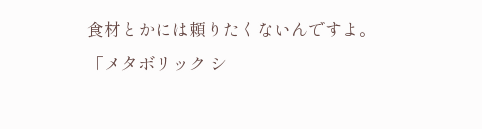食材とかには頼りたくないんですよ。
「メタボリック シ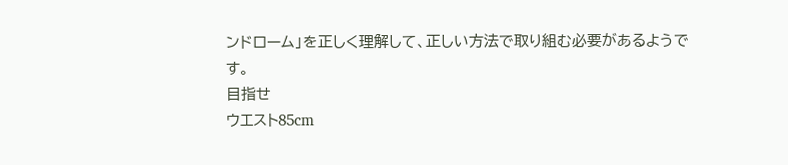ンドローム」を正しく理解して、正しい方法で取り組む必要があるようです。
目指せ
ウエスト85cm